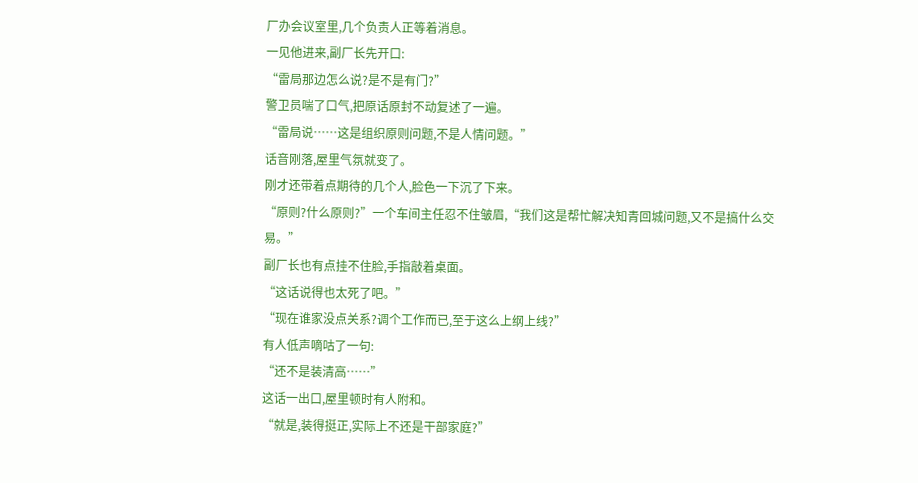厂办会议室里,几个负责人正等着消息。
一见他进来,副厂长先开口:
“雷局那边怎么说?是不是有门?”
警卫员喘了口气,把原话原封不动复述了一遍。
“雷局说……这是组织原则问题,不是人情问题。”
话音刚落,屋里气氛就变了。
刚才还带着点期待的几个人,脸色一下沉了下来。
“原则?什么原则?”一个车间主任忍不住皱眉,“我们这是帮忙解决知青回城问题,又不是搞什么交易。”
副厂长也有点挂不住脸,手指敲着桌面。
“这话说得也太死了吧。”
“现在谁家没点关系?调个工作而已,至于这么上纲上线?”
有人低声嘀咕了一句:
“还不是装清高……”
这话一出口,屋里顿时有人附和。
“就是,装得挺正,实际上不还是干部家庭?”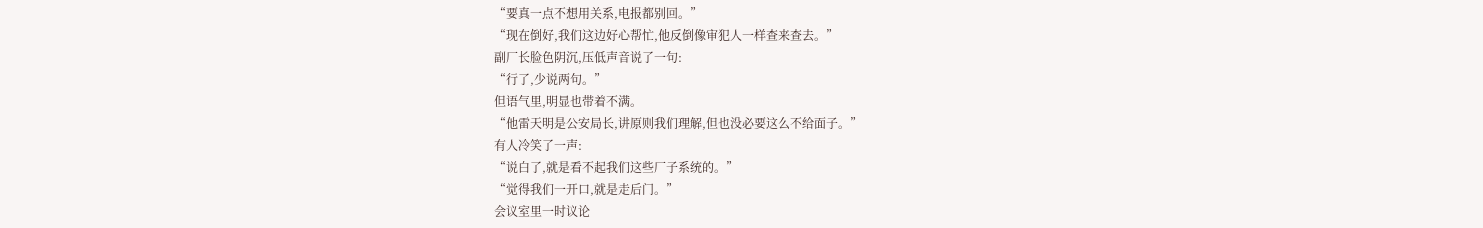“要真一点不想用关系,电报都别回。”
“现在倒好,我们这边好心帮忙,他反倒像审犯人一样查来查去。”
副厂长脸色阴沉,压低声音说了一句:
“行了,少说两句。”
但语气里,明显也带着不满。
“他雷天明是公安局长,讲原则我们理解,但也没必要这么不给面子。”
有人冷笑了一声:
“说白了,就是看不起我们这些厂子系统的。”
“觉得我们一开口,就是走后门。”
会议室里一时议论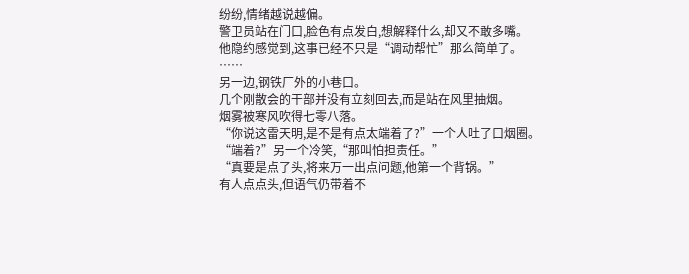纷纷,情绪越说越偏。
警卫员站在门口,脸色有点发白,想解释什么,却又不敢多嘴。
他隐约感觉到,这事已经不只是“调动帮忙”那么简单了。
……
另一边,钢铁厂外的小巷口。
几个刚散会的干部并没有立刻回去,而是站在风里抽烟。
烟雾被寒风吹得七零八落。
“你说这雷天明,是不是有点太端着了?”一个人吐了口烟圈。
“端着?”另一个冷笑,“那叫怕担责任。”
“真要是点了头,将来万一出点问题,他第一个背锅。”
有人点点头,但语气仍带着不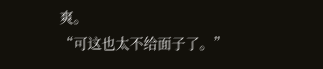爽。
“可这也太不给面子了。”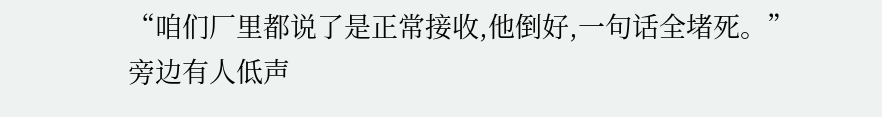“咱们厂里都说了是正常接收,他倒好,一句话全堵死。”
旁边有人低声